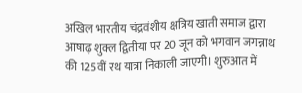अखिल भारतीय चंद्रवंशीय क्षत्रिय खाती समाज द्वारा आषाढ़ शुक्ल द्वितीया पर 20 जून को भगवान जगन्नाथ की 125वीं रथ यात्रा निकाली जाएगी। शुरुआत में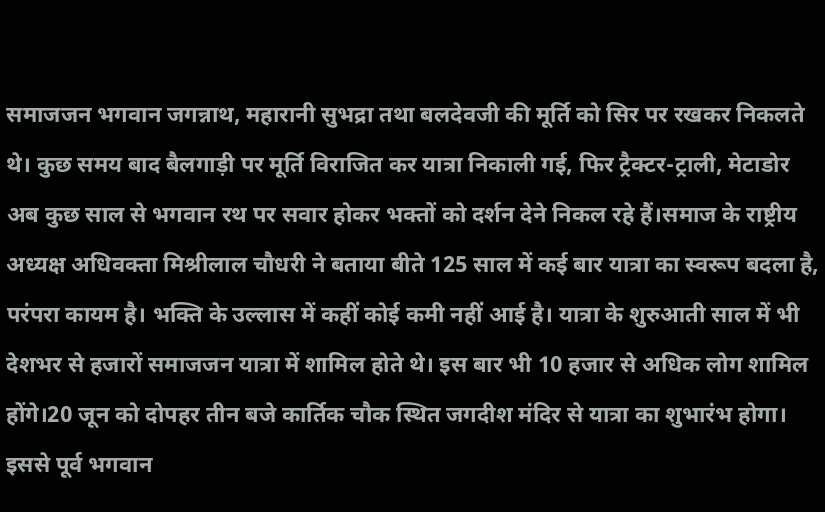समाजजन भगवान जगन्नाथ, महारानी सुभद्रा तथा बलदेवजी की मूर्ति को सिर पर रखकर निकलते थे। कुछ समय बाद बैलगाड़ी पर मूर्ति विराजित कर यात्रा निकाली गई, फिर ट्रैक्टर-ट्राली, मेटाडोर अब कुछ साल से भगवान रथ पर सवार होकर भक्तों को दर्शन देने निकल रहे हैं।समाज के राष्ट्रीय अध्यक्ष अधिवक्ता मिश्रीलाल चौधरी ने बताया बीते 125 साल में कई बार यात्रा का स्वरूप बदला है, परंपरा कायम है। भक्ति के उल्लास में कहीं कोई कमी नहीं आई है। यात्रा के शुरुआती साल में भी देशभर से हजारों समाजजन यात्रा में शामिल होते थे। इस बार भी 10 हजार से अधिक लोग शामिल होंगे।20 जून को दोपहर तीन बजे कार्तिक चौक स्थित जगदीश मंदिर से यात्रा का शुभारंभ होगा। इससे पूर्व भगवान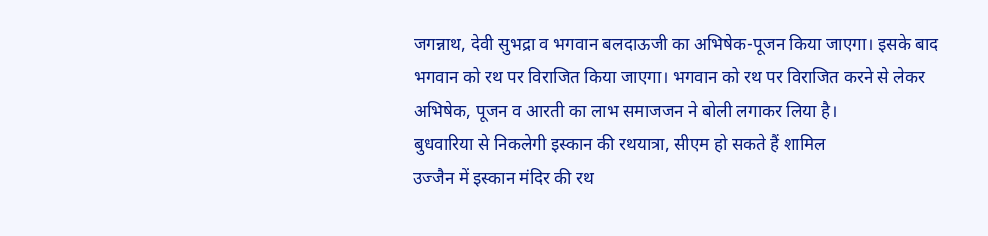जगन्नाथ, देवी सुभद्रा व भगवान बलदाऊजी का अभिषेक-पूजन किया जाएगा। इसके बाद भगवान को रथ पर विराजित किया जाएगा। भगवान को रथ पर विराजित करने से लेकर अभिषेक, पूजन व आरती का लाभ समाजजन ने बोली लगाकर लिया है।
बुधवारिया से निकलेगी इस्कान की रथयात्रा, सीएम हो सकते हैं शामिल
उज्जैन में इस्कान मंदिर की रथ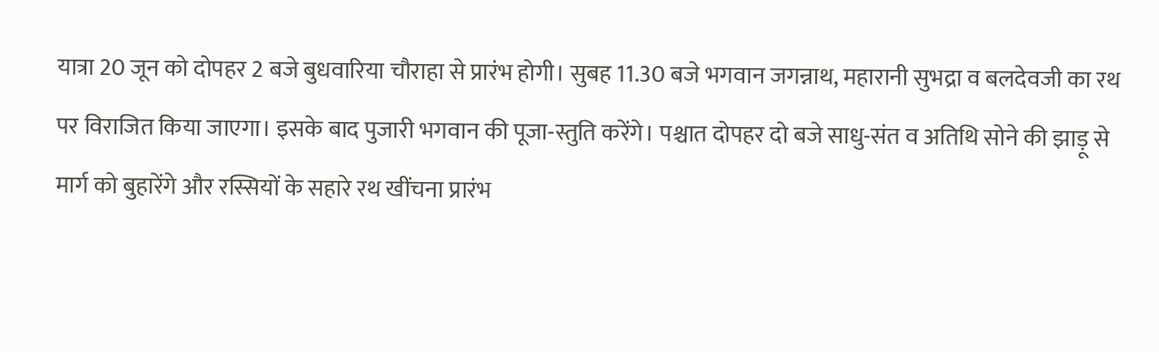यात्रा 20 जून को दोपहर 2 बजे बुधवारिया चौराहा से प्रारंभ होगी। सुबह 11.30 बजे भगवान जगन्नाथ, महारानी सुभद्रा व बलदेवजी का रथ पर विराजित किया जाएगा। इसके बाद पुजारी भगवान की पूजा-स्तुति करेंगे। पश्चात दोपहर दो बजे साधु-संत व अतिथि सोने की झाड़ू से मार्ग को बुहारेंगे और रस्सियों के सहारे रथ खींचना प्रारंभ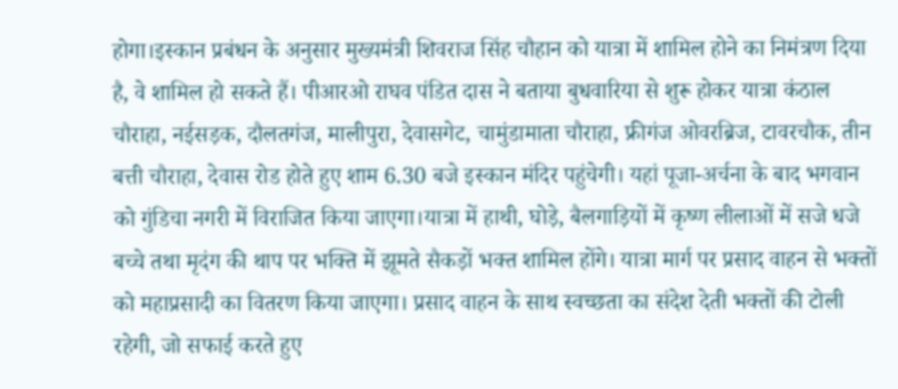होगा।इस्कान प्रबंधन के अनुसार मुख्यमंत्री शिवराज सिंह चौहान को यात्रा में शामिल होने का निमंत्रण दिया है, वे शामिल हो सकते हैं। पीआरओ राघव पंडित दास ने बताया बुधवारिया से शुरू होकर यात्रा कंठाल चौराहा, नईसड़क, दौलतगंज, मालीपुरा, देवासगेट, चामुंडामाता चौराहा, फ्रीगंज ओवरब्रिज, टावरचौक, तीन बत्ती चौराहा, देवास रोड होते हुए शाम 6.30 बजे इस्कान मंदिर पहुंचेगी। यहां पूजा-अर्चना के बाद भगवान को गुंडिचा नगरी में विराजित किया जाएगा।यात्रा में हाथी, घोड़े, बैलगाड़ियों में कृष्ण लीलाओं में सजे धजे बच्चे तथा मृदंग की थाप पर भक्ति में झूमते सैकड़ों भक्त शामिल होंगे। यात्रा मार्ग पर प्रसाद वाहन से भक्तों को महाप्रसादी का वितरण किया जाएगा। प्रसाद वाहन के साथ स्वच्छता का संदेश देती भक्तों की टोली रहेगी, जो सफाई करते हुए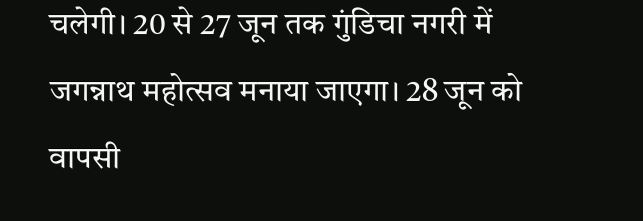चलेगी। 20 से 27 जून तक गुंडिचा नगरी में जगन्नाथ महोत्सव मनाया जाएगा। 28 जून को वापसी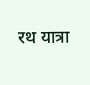रथ यात्रा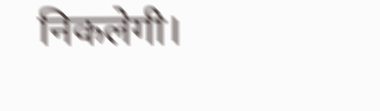निकलेगी।